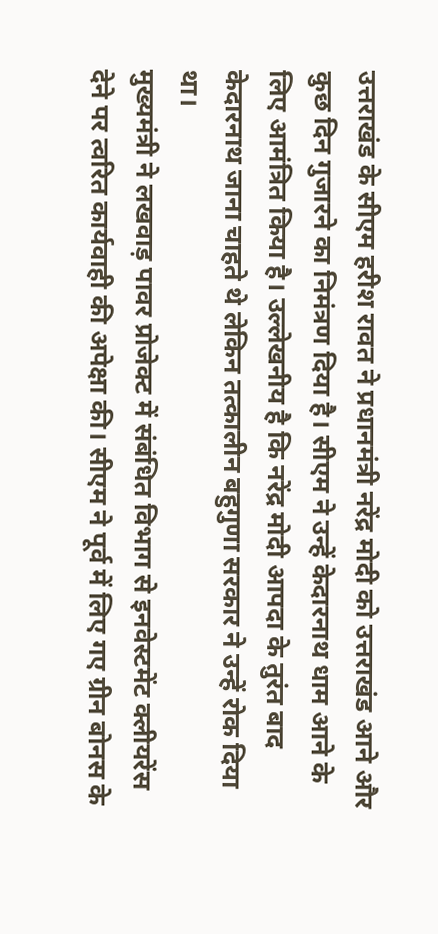उत्तराखंड के सीएम हरीश रावत ने प्रधानमंत्री नरेंद्र मोदी को उत्तराखंड आने और कुछ दिन गुजारने का निमंत्रण दिया है। सीएम ने उन्हें केदारनाथ धाम आने के लिए आमंत्रित किया है। उल्लेखनीय है कि नरेंद्र मोदी आपदा के तुरंत बाद केदारनाथ जाना चाहते थे लेकिन तत्कालीन बहुगुणा सरकार ने उन्हें रोक दिया था।
मुख्यमंत्री ने लखवाड़ पावर प्रोजेक्ट में संबंधित विभाग से इनवेस्टमेंट क्लीयरेंस देने पर त्वरित कार्यवाही की अपेक्षा की। सीएम ने पूर्व में लिए गए ग्रीन बोनस के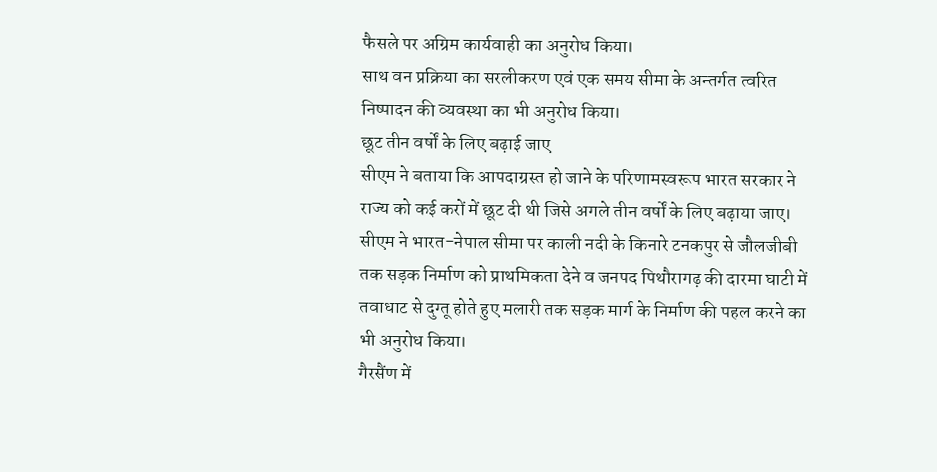फैसले पर अग्रिम कार्यवाही का अनुरोध किया।
साथ वन प्रक्रिया का सरलीकरण एवं एक समय सीमा के अन्तर्गत त्वरित निष्पादन की व्यवस्था का भी अनुरोध किया।
छूट तीन वर्षों के लिए बढ़ाई जाए
सीएम ने बताया कि आपदाग्रस्त हो जाने के परिणामस्वरूप भारत सरकार ने राज्य को कई करों में छूट दी थी जिसे अगले तीन वर्षों के लिए बढ़ाया जाए।
सीएम ने भारत-नेपाल सीमा पर काली नदी के किनारे टनकपुर से जौलजीबी तक सड़क निर्माण को प्राथमिकता देने व जनपद पिथौरागढ़ की दारमा घाटी में तवाधाट से दुग्तू होते हुए मलारी तक सड़क मार्ग के निर्माण की पहल करने का भी अनुरोध किया।
गैरसैंण में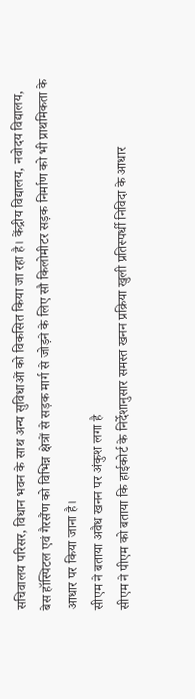सचिवालय परिसर, विधान भवन के साथ अन्य सुविधाओं को विकसित किया जा रहा है। केंद्रीय विद्यालय, नवोदय विद्यालय, बेस हॉस्पिटल एवं गैरसैंण को विभिन्न क्षेत्रों से सड़क मार्ग से जोड़ने के लिए सौ किलोमीटर सड़क निर्माण को भी प्राथमिकता के आधार पर किया जाना है।
सीएम ने बताया अवैध खनन पर अंकुश लगा है
सीएम ने पीएम को बताया कि हाईकोर्ट के निर्देशानुसार समस्त खनन प्रक्रिया खुली प्रतिस्पर्धी निविदा के आधार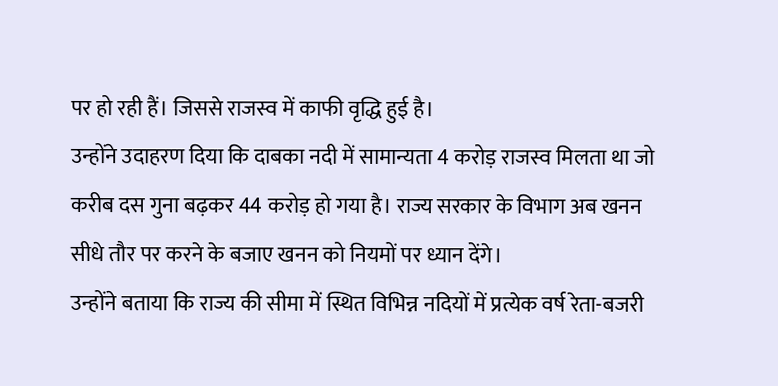पर हो रही हैं। जिससे राजस्व में काफी वृद्धि हुई है।
उन्होंने उदाहरण दिया कि दाबका नदी में सामान्यता 4 करोड़ राजस्व मिलता था जो करीब दस गुना बढ़कर 44 करोड़ हो गया है। राज्य सरकार के विभाग अब खनन सीधे तौर पर करने के बजाए खनन को नियमों पर ध्यान देंगे।
उन्होंने बताया कि राज्य की सीमा में स्थित विभिन्न नदियों में प्रत्येक वर्ष रेता-बजरी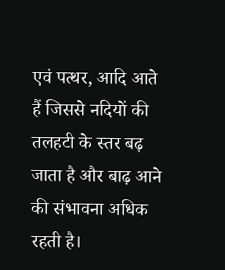एवं पत्थर, आदि आते हैं जिससे नदियों की तलहटी के स्तर बढ़ जाता है और बाढ़ आने की संभावना अधिक रहती है।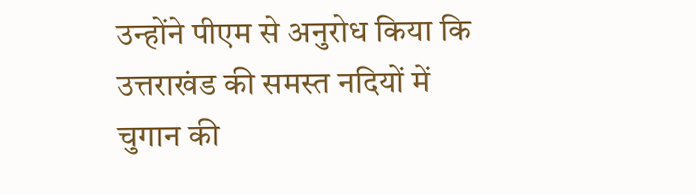उन्होंने पीएम से अनुरोध किया कि उत्तराखंड की समस्त नदियों में चुगान की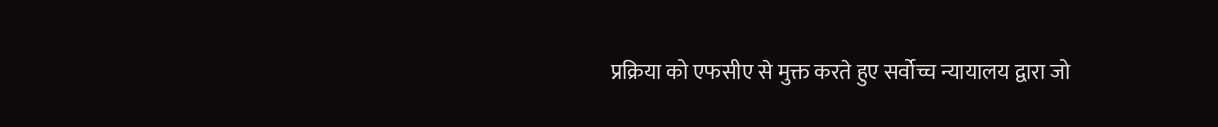प्रक्रिया को एफसीए से मुक्त करते हुए सर्वोच्च न्यायालय द्वारा जो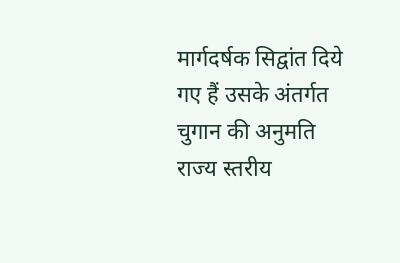मार्गदर्षक सिद्वांत दिये गए हैं उसके अंतर्गत चुगान की अनुमति राज्य स्तरीय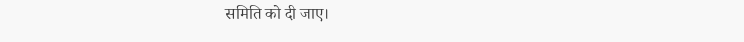समिति को दी जाए।